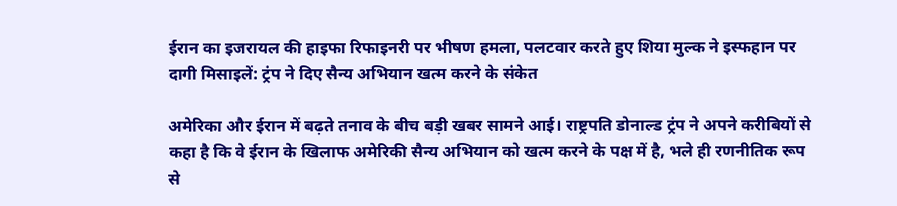ईरान का इजरायल की हाइफा रिफाइनरी पर भीषण हमला, पलटवार करते हुए शिया मुल्क ने इस्फहान पर दागी मिसाइलें: ट्रंप ने दिए सैन्य अभियान खत्म करने के संकेत

अमेरिका और ईरान में बढ़ते तनाव के बीच बड़ी खबर सामने आई। राष्ट्रपति डोनाल्ड ट्रंप ने अपने करीबियों से कहा है कि वे ईरान के खिलाफ अमेरिकी सैन्य अभियान को खत्म करने के पक्ष में है, भले ही रणनीतिक रूप से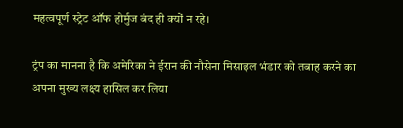महत्वपूर्ण स्ट्रेट ऑफ होर्मुज बंद ही क्यों न रहे।

ट्रंप का मानना है कि अमेरिका ने ईरान की नौसेना मिसाइल भंडार को तबाह करने का अपना मुख्य लक्ष्य हासिल कर लिया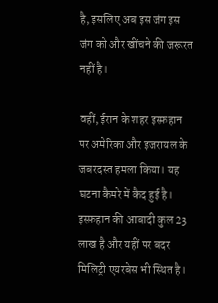है, इसलिए अब इस जंग इस जंग को और खींचने की जरूरत नहीं है।

वहीं, ईरान के शहर इस्फ़हान पर अमेरिका और इजरायल के जबरदस्त हमला किया। यह घटना कैमरे में कैद हुई है। इस्फ़हान की आबादी कुल 23 लाख है और यहीं पर बदर मिलिट्री एयरबेस भी स्थित है।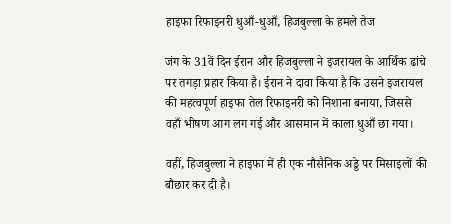हाइफा रिफाइनरी धुआँ-धुआँ, हिजबुल्ला के हमले तेज

जंग के 31वें दिन ईरान और हिजबुल्ला ने इजरायल के आर्थिक ढांचे पर तगड़ा प्रहार किया है। ईरान ने दावा किया है कि उसने इजरायल की महत्वपूर्ण हाइफा तेल रिफाइनरी को निशाना बनाया, जिससे वहाँ भीषण आग लग गई और आसमान में काला धुआँ छा गया।

वहीं, हिजबुल्ला ने हाइफा में ही एक नौसैनिक अड्डे पर मिसाइलों की बौछार कर दी है।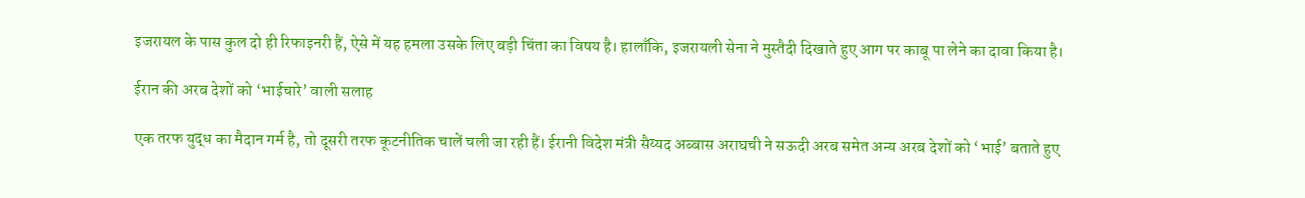इजरायल के पास कुल दो ही रिफाइनरी हैं, ऐसे में यह हमला उसके लिए बड़ी चिंता का विषय है। हालाँकि, इजरायली सेना ने मुस्तैदी दिखाते हुए आग पर काबू पा लेने का दावा किया है।

ईरान की अरब देशों को ‘भाईचारे’ वाली सलाह

एक तरफ युद्ध का मैदान गर्म है, तो दूसरी तरफ कूटनीतिक चालें चली जा रही हैं। ईरानी विदेश मंत्री सैय्यद अब्बास अराघची ने सऊदी अरब समेत अन्य अरब देशों को ‘भाई’ बताते हुए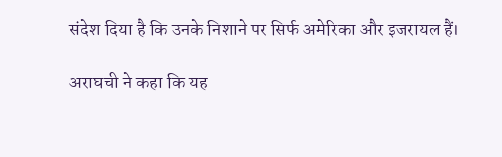संदेश दिया है कि उनके निशाने पर सिर्फ अमेरिका और इजरायल हैं।

अराघची ने कहा कि यह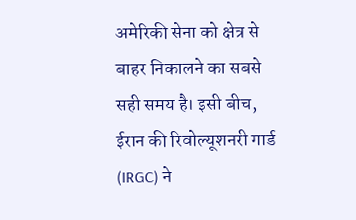अमेरिकी सेना को क्षेत्र से बाहर निकालने का सबसे सही समय है। इसी बीच, ईरान की रिवोल्यूशनरी गार्ड (IRGC) ने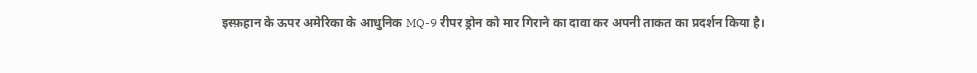इस्फ़हान के ऊपर अमेरिका के आधुनिक MQ-9 रीपर ड्रोन को मार गिराने का दावा कर अपनी ताकत का प्रदर्शन किया है।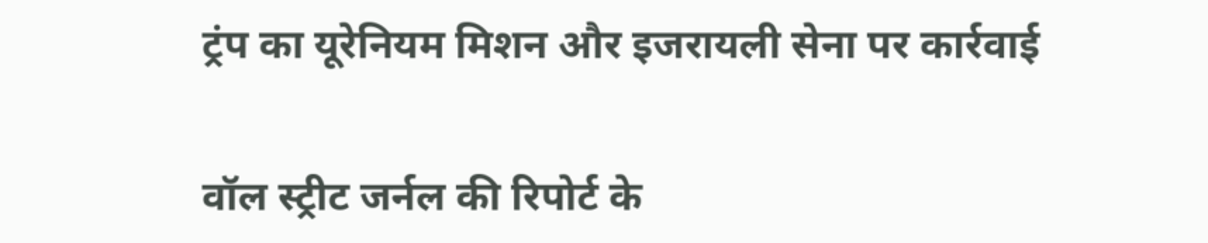ट्रंप का यूरेनियम मिशन और इजरायली सेना पर कार्रवाई

वॉल स्ट्रीट जर्नल की रिपोर्ट के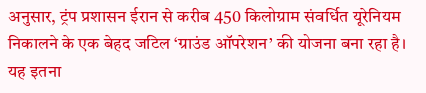अनुसार, ट्रंप प्रशासन ईरान से करीब 450 किलोग्राम संवर्धित यूरेनियम निकालने के एक बेहद जटिल ‘ग्राउंड ऑपरेशन’ की योजना बना रहा है। यह इतना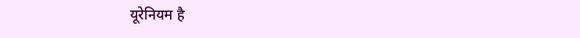यूरेनियम है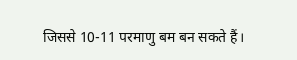जिससे 10-11 परमाणु बम बन सकते हैं।